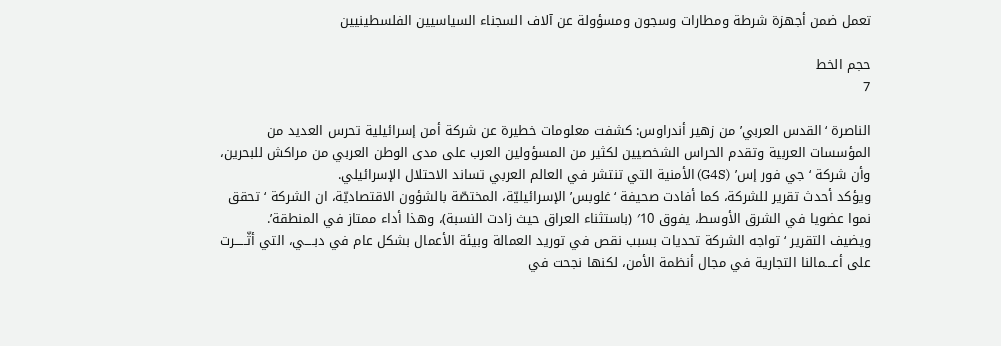تعمل ضمن أجهزة شرطة ومطارات وسجون ومسؤولة عن آلاف السجناء السياسيين الفلسطينيين

حجم الخط
7

الناصرة ‘القدس العربي’ من زهير أندراوس: كشفت معلومات خطيرة عن شركة أمن إسرائيلية تحرس العديد من المؤسسات العربية وتقدم الحراس الشخصيين لكثير من المسؤولين العرب على مدى الوطن العربي من مراكش للبحرين، وأن شركة ‘جي فور إس’ (G4S) الأمنية التي تنتشر في العالم العربي تساند الاحتلال الإسرائيلي.
ويؤكد أحدث تقرير للشركة، كما أفادت صحيفة ‘غلوبس’ الإسرائيليّة، المختصّة بالشؤون الاقتصاديّة، ان الشركة ‘ تحقق نموا عضويا في الشرق الأوسط، يفوق 10′ (باستثناء العراق حيث زادت النسبة)، وهذا أداء ممتاز في المنطقة’.
ويضيف التقرير ‘تواجه الشركة تحديات بسبب نقص في توريد العمالة وبيئة الأعمال بشكل عام في دبــــي، التي أثّـــــرت على أعـــمالنا التجارية في مجال أنظمة الأمن، لكنها نجحت في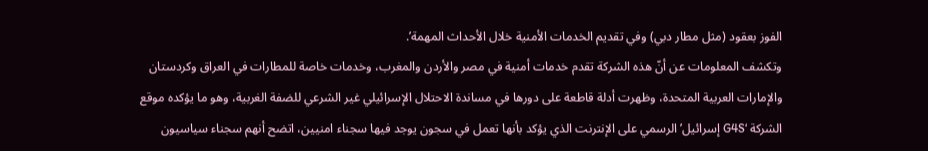الفوز بعقود (مثل مطار دبي) وفي تقديم الخدمات الأمنية خلال الأحداث المهمة’.
وتكشف المعلومات عن أنّ هذه الشركة تقدم خدمات أمنية في مصر والأردن والمغرب، وخدمات خاصة للمطارات في العراق وكردستان والإمارات العربية المتحدة، وظهرت أدلة قاطعة على دورها في مساندة الاحتلال الإسرائيلي غير الشرعي للضفة الغربية، وهو ما يؤكده موقع الشركة ‘G4S إسرائيل’ الرسمي على الإنترنت الذي يؤكد بأنها تعمل في سجون يوجد فيها سجناء امنيين، اتضح أنهم سجناء سياسيون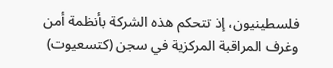فلسطينيون، إذ تتحكم هذه الشركة بأنظمة أمن وغرف المراقبة المركزية في سجن (كتسعيوت)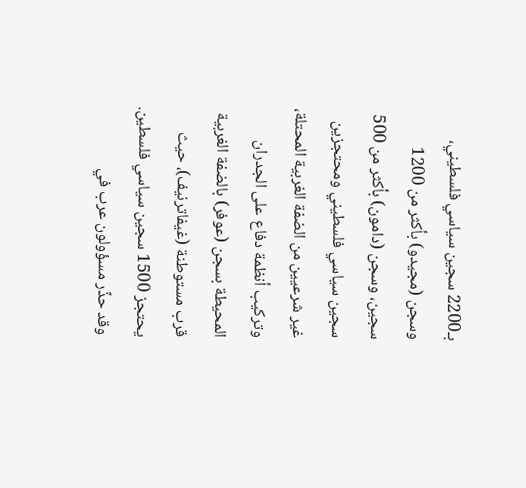بـ2200 سجين سياسي فلسطيني، وسجن (مجيدو) بأكثر من 1200 سجين، وسجن (دامون) بأكثر من 500 سجين سياسي فلسطيني ومحتجزين غير شرعيين من الضفة الغربية المحتلة، وتركيب أنظمة دفاع على الجدران المحيطة بسجن (عوفر) بالضفة الغربية قرب مستوطنة (غيفاترنيف)، حيث يحتجز 1500 سجين سياسي فلسطين.
وقد حذّر مسؤولون عرب في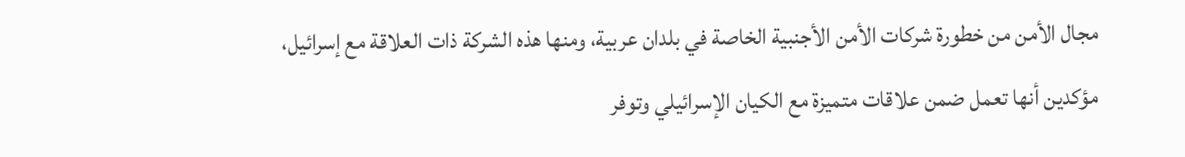مجال الأمن من خطورة شركات الأمن الأجنبية الخاصة في بلدان عربية، ومنها هذه الشركة ذات العلاقة مع إسرائيل، مؤكدين أنها تعمل ضمن علاقات متميزة مع الكيان الإسرائيلي وتوفر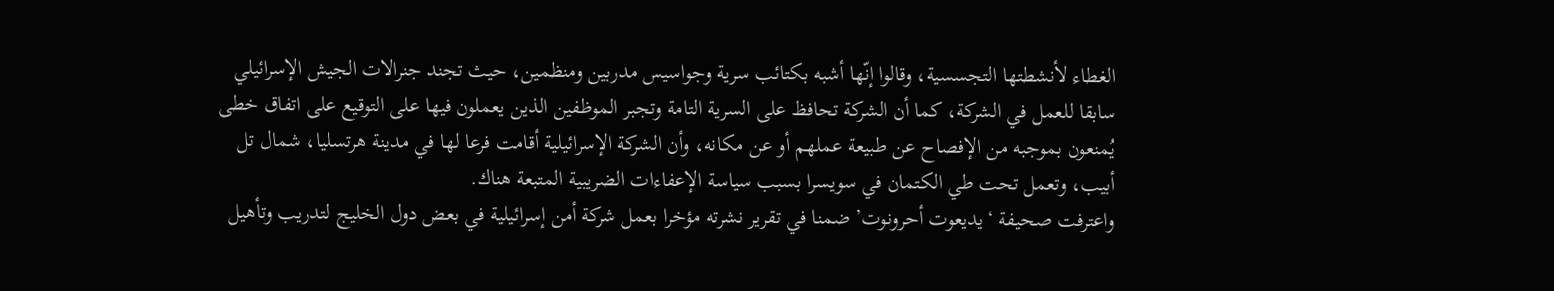الغطاء لأنشطتها التجسسية، وقالوا إنّها أشبه بكتائب سرية وجواسيس مدربين ومنظمين، حيث تجند جنرالات الجيش الإسرائيلي سابقا للعمل في الشركة، كما أن الشركة تحافظ على السرية التامة وتجبر الموظفين الذين يعملون فيها على التوقيع على اتفاق خطى يُمنعون بموجبه من الإفصاح عن طبيعة عملهم أو عن مكانه، وأن الشركة الإسرائيلية أقامت فرعا لها في مدينة هرتسليا، شمال تل أبيب، وتعمل تحت طي الكتمان في سويسرا بسبب سياسة الإعفاءات الضريبية المتبعة هناك.
واعترفت صحيفة ‘يديعوت أحرونوت’ ضمنا في تقرير نشرته مؤخرا بعمل شركة أمن إسرائيلية في بعض دول الخليج لتدريب وتأهيل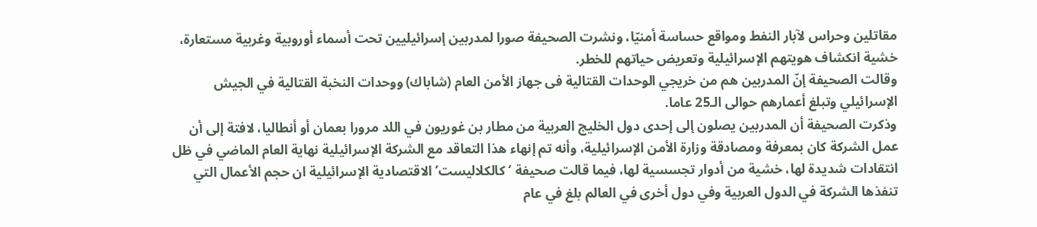مقاتلين وحراس لآبار النفط ومواقع حساسة أمنيّا، ونشرت الصحيفة صورا لمدربين إسرائيليين تحت أسماء أوروبية وغربية مستعارة، خشية انكشاف هويتهم الإسرائيلية وتعريض حياتهم للخطر.
وقالت الصحيفة إنّ المدربين هم من خريجي الوحدات القتالية فى جهاز الأمن العام (شاباك) ووحدات النخبة القتالية في الجيش الإسرائيلي وتبلغ أعمارهم حوالى الـ25 عاما.
وذكرت الصحيفة أن المدربين يصلون إلى إحدى دول الخليج العربية من مطار بن غوريون في اللد مرورا بعمان أو أنطاليا، لافتة إلى أن عمل الشركة كان بمعرفة ومصادقة وزارة الأمن الإسرائيلية، وأنه تم إنهاء هذا التعاقد مع الشركة الإسرائيلية نهاية العام الماضي في ظل انتقادات شديدة لها، خشية من أدوار تجسسية لها، فيما قالت صحيفة ‘كالكلاليست’ الاقتصادية الإسرائيلية ان حجم الأعمال التي تنفذها الشركة في الدول العربية وفي دول أخرى في العالم بلغ في عام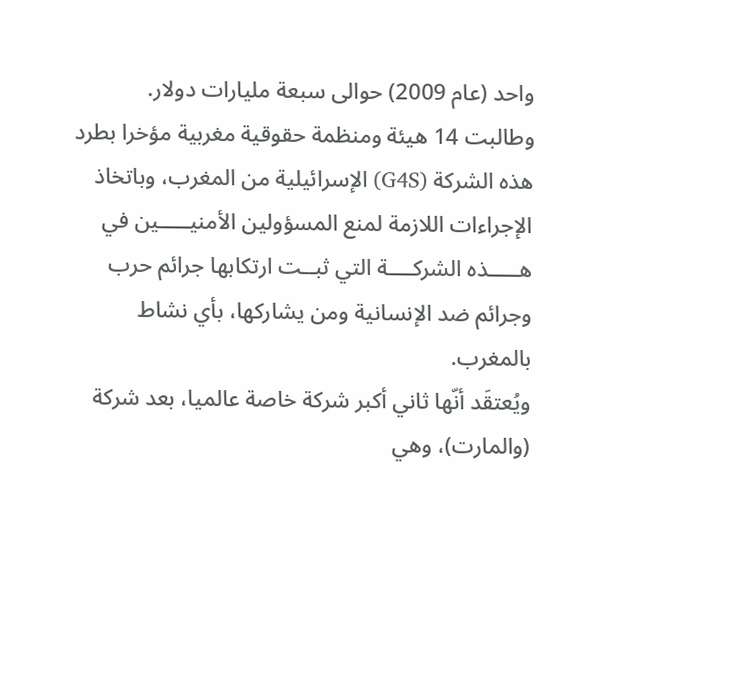واحد (عام 2009) حوالى سبعة مليارات دولار.
وطالبت 14 هيئة ومنظمة حقوقية مغربية مؤخرا بطرد هذه الشركة (G4S) الإسرائيلية من المغرب، وباتخاذ الإجراءات اللازمة لمنع المسؤولين الأمنيـــــين في هـــــذه الشركــــة التي ثبــت ارتكابها جرائم حرب وجرائم ضد الإنسانية ومن يشاركها، بأي نشاط بالمغرب.
ويُعتقَد أنّها ثاني أكبر شركة خاصة عالميا، بعد شركة (والمارت)، وهي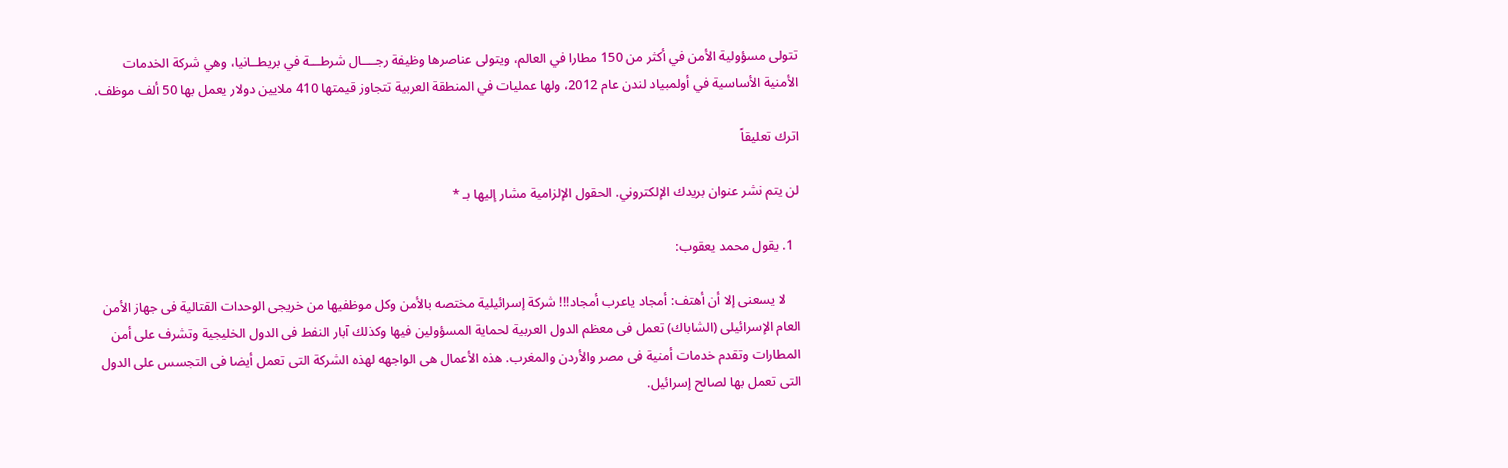تتولى مسؤولية الأمن في أكثر من 150 مطارا في العالم، ويتولى عناصرها وظيفة رجــــال شرطـــة في بريطــانيا، وهي شركة الخدمات الأمنية الأساسية في أولمبياد لندن عام 2012، ولها عمليات في المنطقة العربية تتجاوز قيمتها 410 ملايين دولار يعمل بها 50 ألف موظف.

اترك تعليقاً

لن يتم نشر عنوان بريدك الإلكتروني. الحقول الإلزامية مشار إليها بـ *

  1. يقول محمد يعقوب:

    لا يسعنى إلا أن أهتف: أمجاد ياعرب أمجاد!!! شركة إسرائيلية مختصه بالأمن وكل موظفيها من خريجى الوحدات القتالية فى جهاز الأمن العام الإسرائيلى (الشاباك) تعمل فى معظم الدول العربية لحماية المسؤولين فيها وكذلك آبار النفط فى الدول الخليجية وتشرف على أمن المطارات وتقدم خدمات أمنية فى مصر والأردن والمغرب. هذه الأعمال هى الواجهه لهذه الشركة التى تعمل أيضا فى التجسس على الدول التى تعمل بها لصالح إسرائيل.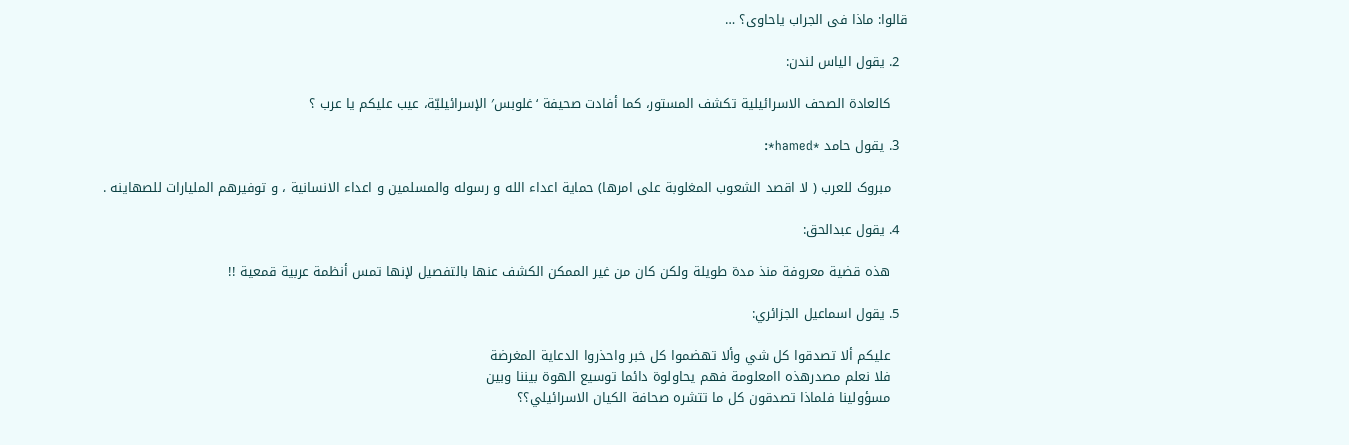قالوا: ماذا فى الجراب ياحاوى؟ …

  2. يقول الياس لندن:

    كالعادة الصحف الاسرائيلية تكشف المستور، كما أفادت صحيفة ‘غلوبس′ الإسرائيليّة، عيب عليكم يا عرب ؟

  3. يقول حامد *hamed*:

    مبروک للعرب ( لا اقصد الشعوب المغلوبة علی امرها) حمایة اعداء الله و رسوله والمسلمین و اعداء الانسانیة ، و توفیرهم الملیارات للصهاینه .

  4. يقول عبدالحق:

    هذه قضية معروفة منذ مدة طويلة ولكن كان من غير الممكن الكشف عنها بالتفصيل لإنها تمس أنظمة عربية قمعية !!

  5. يقول اسماعيل الجزائري:

    عليكم ألا تصدقوا كل شي وألا تهضموا كل خبر واحذروا الدعاية المغرضة
    فلا نعلم مصدرهذه اامعلومة فهم يحاولوة دائما توسيع الهوة بيننا وبين
    مسؤولينا فلماذا تصدقون كل ما تتشره صحافة الكيان الاسرائيلي؟؟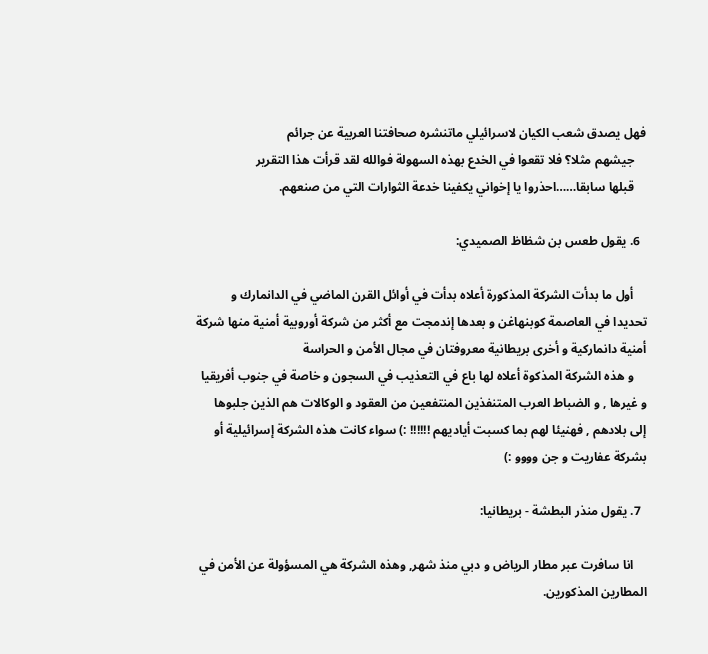فهل يصدق شعب الكيان لاسرائيلي ماتنشره صحافتنا العربية عن جرائم
    جيشهم مثلا؟ فلا تقعوا في الخدع بهذه السهولة فوالله لقد قرأت هذا التقرير
    قبلها سابقا……احذروا يا إخواني يكفينا خدعة الثوارات التي من صنعهم.

  6. يقول طعس بن شظاظ الصميدي:

    أول ما بدأت الشركة المذكورة أعلاه بدأت في أوائل القرن الماضي في الدانمارك و تحديدا في العاصمة كوبنهاغن و بعدها إندمجت مع أكثر من شركة أوروبية أمنية منها شركة أمنية دانماركية و أخرى بريطانية معروفتان في مجال الأمن و الحراسة
    و هذه الشركة المذكوة أعلاه لها باع في التعذيب في السجون و خاصة في جنوب أفريقيا و غيرها , و الضباط العرب المتنفذين المنتفعين من العقود و الوكالات هم الذين جلبوها إلى بلادهم , فهنيئا لهم بما كسبت أياديهم !!!!!! :) سواء كانت هذه الشركة إسرائيلية أو بشركة عفاريت و جن وووو :)

  7. يقول منذر البطشة - بريطانيا:

    انا سافرت عبر مطار الرياض و دبي منذ شهر, وهذه الشركة هي المسؤولة عن الأمن في المطارين المذكورين.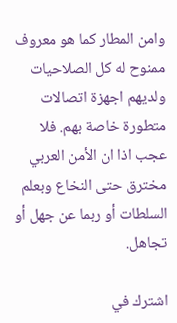وامن المطار كما هو معروف ممنوح له كل الصلاحيات ولديهم اجهزة اتصالات متطورة خاصة بهم. فلا عجب اذا ان الأمن العربي مخترق حتى النخاع وبعلم السلطات أو ربما عن جهل أو تجاهل.

اشترك في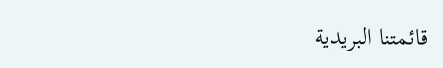قائمتنا البريدية